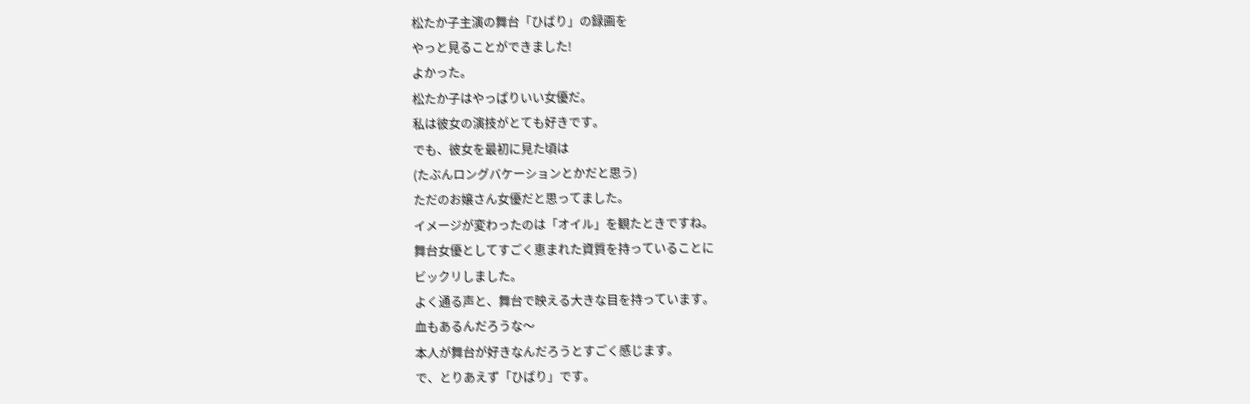松たか子主演の舞台「ひばり」の録画を
やっと見ることができました!
よかった。
松たか子はやっぱりいい女優だ。
私は彼女の演技がとても好きです。
でも、彼女を最初に見た頃は
(たぶんロングバケーションとかだと思う)
ただのお嬢さん女優だと思ってました。
イメージが変わったのは「オイル」を観たときですね。
舞台女優としてすごく恵まれた資質を持っていることに
ビックリしました。
よく通る声と、舞台で映える大きな目を持っています。
血もあるんだろうな〜
本人が舞台が好きなんだろうとすごく感じます。
で、とりあえず「ひばり」です。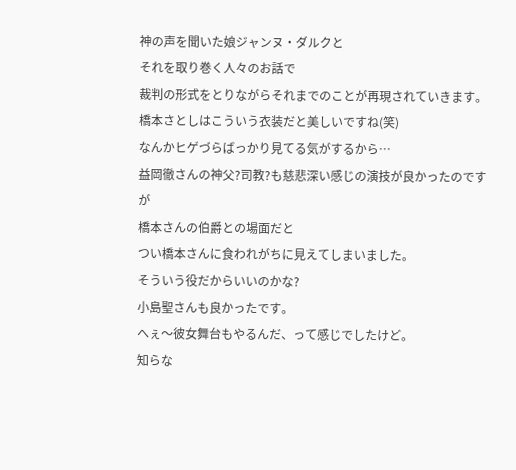神の声を聞いた娘ジャンヌ・ダルクと
それを取り巻く人々のお話で
裁判の形式をとりながらそれまでのことが再現されていきます。
橋本さとしはこういう衣装だと美しいですね(笑)
なんかヒゲづらばっかり見てる気がするから…
益岡徹さんの神父?司教?も慈悲深い感じの演技が良かったのですが
橋本さんの伯爵との場面だと
つい橋本さんに食われがちに見えてしまいました。
そういう役だからいいのかな?
小島聖さんも良かったです。
へぇ〜彼女舞台もやるんだ、って感じでしたけど。
知らな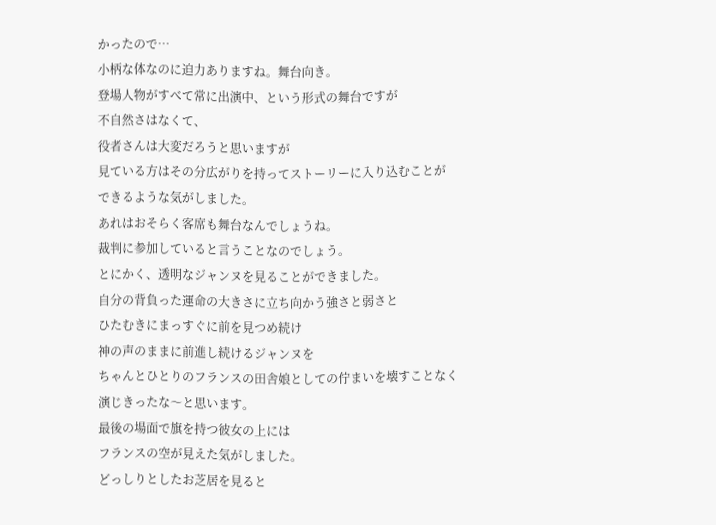かったので…
小柄な体なのに迫力ありますね。舞台向き。
登場人物がすべて常に出演中、という形式の舞台ですが
不自然さはなくて、
役者さんは大変だろうと思いますが
見ている方はその分広がりを持ってストーリーに入り込むことが
できるような気がしました。
あれはおそらく客席も舞台なんでしょうね。
裁判に参加していると言うことなのでしょう。
とにかく、透明なジャンヌを見ることができました。
自分の背負った運命の大きさに立ち向かう強さと弱さと
ひたむきにまっすぐに前を見つめ続け
神の声のままに前進し続けるジャンヌを
ちゃんとひとりのフランスの田舎娘としての佇まいを壊すことなく
演じきったな〜と思います。
最後の場面で旗を持つ彼女の上には
フランスの空が見えた気がしました。
どっしりとしたお芝居を見ると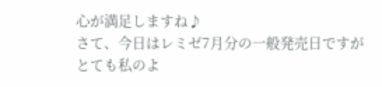心が満足しますね♪
さて、今日はレミゼ7月分の一般発売日ですが
とても私のよ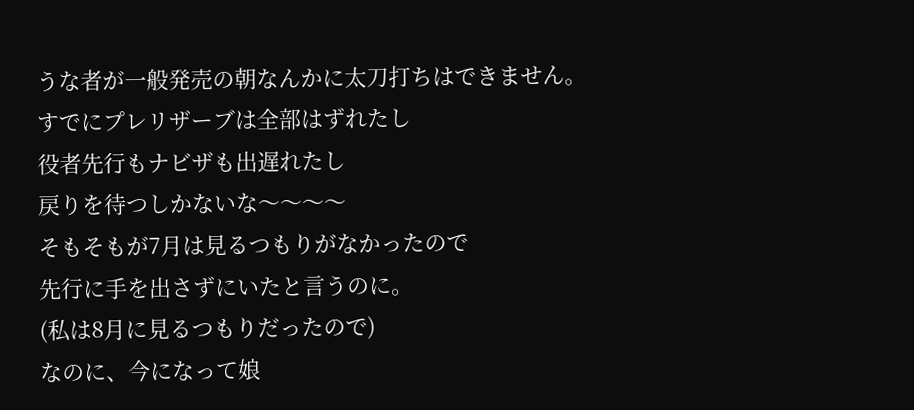うな者が一般発売の朝なんかに太刀打ちはできません。
すでにプレリザーブは全部はずれたし
役者先行もナビザも出遅れたし
戻りを待つしかないな〜〜〜〜
そもそもが7月は見るつもりがなかったので
先行に手を出さずにいたと言うのに。
(私は8月に見るつもりだったので)
なのに、今になって娘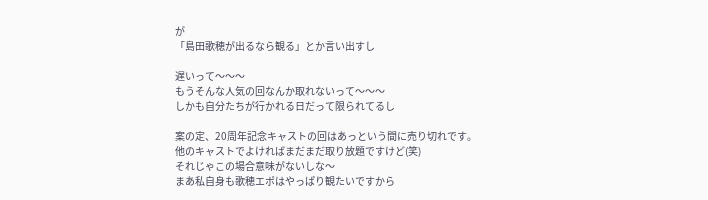が
「島田歌穂が出るなら観る」とか言い出すし

遅いって〜〜〜
もうそんな人気の回なんか取れないって〜〜〜
しかも自分たちが行かれる日だって限られてるし

案の定、20周年記念キャストの回はあっという間に売り切れです。
他のキャストでよければまだまだ取り放題ですけど(笑)
それじゃこの場合意味がないしな〜
まあ私自身も歌穂エポはやっぱり観たいですから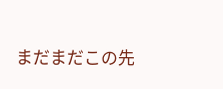まだまだこの先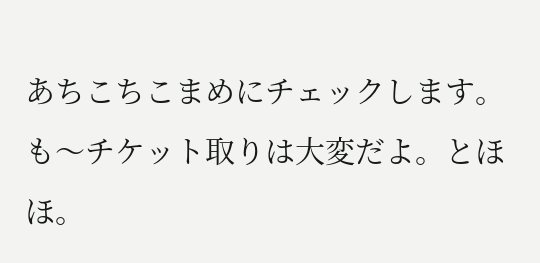あちこちこまめにチェックします。
も〜チケット取りは大変だよ。とほほ。